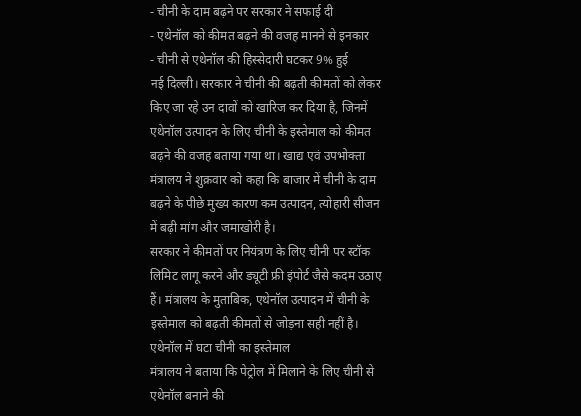- चीनी के दाम बढ़ने पर सरकार ने सफाई दी
- एथेनॉल को कीमत बढ़ने की वजह मानने से इनकार
- चीनी से एथेनॉल की हिस्सेदारी घटकर 9% हुई
नई दिल्ली। सरकार ने चीनी की बढ़ती कीमतों को लेकर किए जा रहे उन दावों को खारिज कर दिया है, जिनमें एथेनॉल उत्पादन के लिए चीनी के इस्तेमाल को कीमत बढ़ने की वजह बताया गया था। खाद्य एवं उपभोक्ता मंत्रालय ने शुक्रवार को कहा कि बाजार में चीनी के दाम बढ़ने के पीछे मुख्य कारण कम उत्पादन, त्योहारी सीजन में बढ़ी मांग और जमाखोरी है।
सरकार ने कीमतों पर नियंत्रण के लिए चीनी पर स्टॉक लिमिट लागू करने और ड्यूटी फ्री इंपोर्ट जैसे कदम उठाए हैं। मंत्रालय के मुताबिक, एथेनॉल उत्पादन में चीनी के इस्तेमाल को बढ़ती कीमतों से जोड़ना सही नहीं है।
एथेनॉल में घटा चीनी का इस्तेमाल
मंत्रालय ने बताया कि पेट्रोल में मिलाने के लिए चीनी से एथेनॉल बनाने की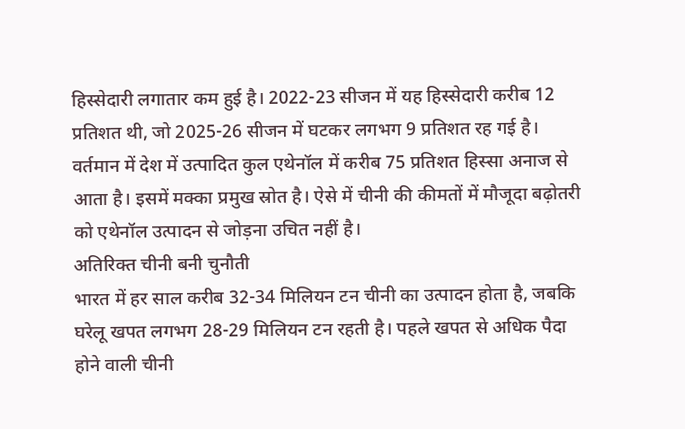हिस्सेदारी लगातार कम हुई है। 2022-23 सीजन में यह हिस्सेदारी करीब 12 प्रतिशत थी, जो 2025-26 सीजन में घटकर लगभग 9 प्रतिशत रह गई है।
वर्तमान में देश में उत्पादित कुल एथेनॉल में करीब 75 प्रतिशत हिस्सा अनाज से आता है। इसमें मक्का प्रमुख स्रोत है। ऐसे में चीनी की कीमतों में मौजूदा बढ़ोतरी को एथेनॉल उत्पादन से जोड़ना उचित नहीं है।
अतिरिक्त चीनी बनी चुनौती
भारत में हर साल करीब 32-34 मिलियन टन चीनी का उत्पादन होता है, जबकि घरेलू खपत लगभग 28-29 मिलियन टन रहती है। पहले खपत से अधिक पैदा होने वाली चीनी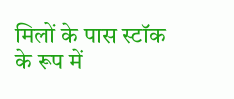मिलों के पास स्टॉक के रूप में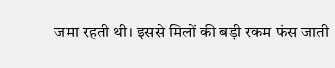जमा रहती थी। इससे मिलों की बड़ी रकम फंस जाती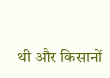थी और किसानों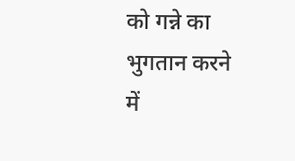को गन्ने का भुगतान करने में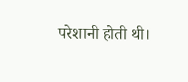परेशानी होती थी।